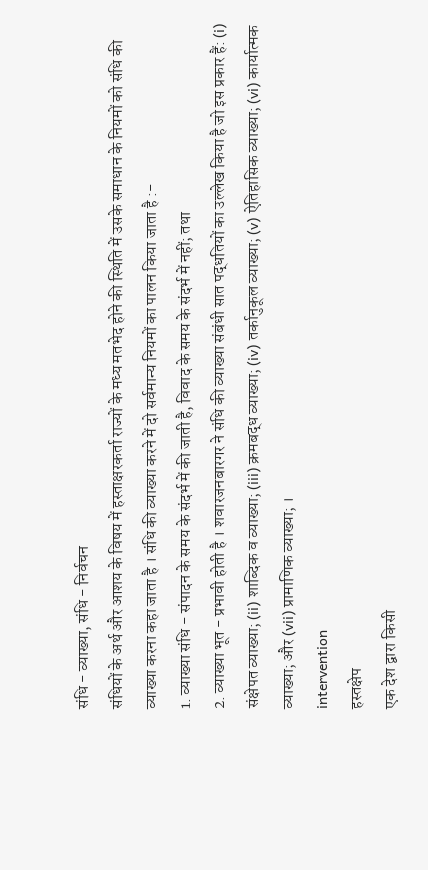संधि - व्याख्या, संधि - निर्वचन
संधियों के अर्थ और आशय के विषय में हस्ताक्षरकर्ता राज्यों के मध्य मतभेद होने की स्थिति में उसके समाधान के नियमों को संधि की व्याख्या करना कहा जाता है । संधि की व्याख्या करने में दो सर्वमान्य नियमों का पालन किया जाता है :-
1. व्याख्या संधि - संपादन के समय के संदर्भ में की जाती है, विवाद के समय के संदर्भ में नहीं; तथा
2. व्याख्या भूत - प्रभावी होती है । शवारजनबारगर ने संधि की व्याख्या संबंधी सात पद्धतियों का उल्लेख किया है जो इस प्रकार हैं: (i) संक्षेपत व्याख्या; (ii) शाब्दिक व व्याख्या; (iii) क्रमबद्ध व्याख्या; (iv) तर्कानुकूल व्याख्या; (v) ऐतिहासिक व्याख्या; (vi) कार्यात्मक व्याख्या; और (vii) प्रामाणिक व्याख्या; ।
intervention
हस्तक्षेप
एक देश द्वारा किसी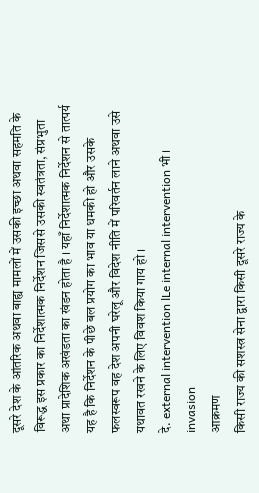दूसरे देश के आंतरिक अथवा बाह्य मामलों में उसकी इच्छा अथवा सहमति के विरूद्ध इस प्रकार का निर्देशात्मक निर्देशन जिससे उसकी स्वतंत्रता, संप्रभुता अथा प्रादेशिक अखंडता का खंडन होता है । यहाँ निर्देशात्मक निर्देशन से तात्पर्य यह है कि निर्देशन के पीछे बल प्रयोग का भाव या धमकी हो और उसके फलस्वरूप वह देश अपनी घरेलू और विदेश नीति में परिवर्तन लाने अथवा उसे यथावत रखने के लिए विवश किया गाय हो ।
दे. external intervention lLe internal intervention भी ।
invasion
आक्रमण
किसी राज्य की सशस्त्र सेना द्वारा किसी दूसरे राज्य के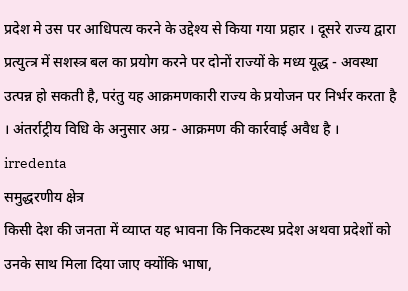प्रदेश मे उस पर आधिपत्य करने के उद्देश्य से किया गया प्रहार । दूसरे राज्य द्वारा प्रत्युत्त्र में सशस्त्र बल का प्रयोग करने पर दोनों राज्यों के मध्य यूद्ध - अवस्था उत्पन्न हो सकती है, परंतु यह आक्रमणकारी राज्य के प्रयोजन पर निर्भर करता है । अंतर्राट्रीय विधि के अनुसार अग्र - आक्रमण की कार्रवाई अवैध है ।
irredenta
समुद्धरणीय क्षेत्र
किसी देश की जनता में व्याप्त यह भावना कि निकटस्थ प्रदेश अथवा प्रदेशों को उनके साथ मिला दिया जाए क्योंकि भाषा,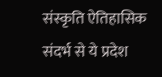संस्कृति ऐतिहासिक संदर्भ से ये प्रदेश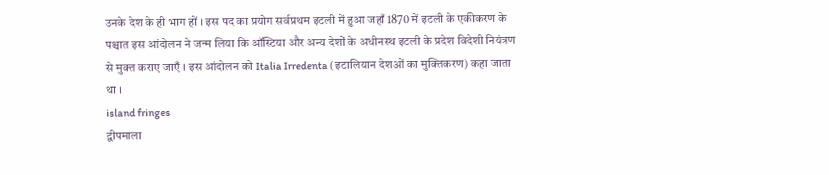उनके देश के ही भाग हों । इस पद का प्रयोग सर्वप्रथम इटली में हुआ जहाँ 1870 में इटली के एकीकरण के पश्चात इस आंदोलन ने जन्म लिया कि ऑस्टिया और अन्य देशों के अधीनस्थ इटली के प्रदेश विदेशी नियंत्रण से मुक्त कराए जाएँ । इस आंदोलन को Italia Irredenta (इटालियान देशओं का मुक्तिकरण) कहा जाता था ।
island fringes
द्वीपमाला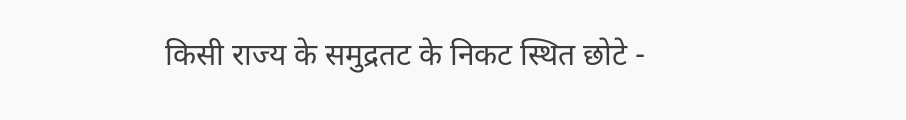किसी राज्य के समुद्रतट के निकट स्थित छोटे -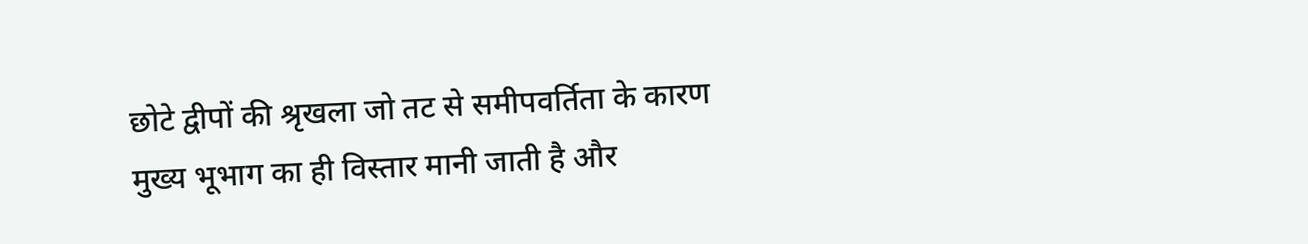छोटे द्वीपों की श्रृखला जो तट से समीपवर्तिता के कारण मुख्य भूभाग का ही विस्तार मानी जाती है और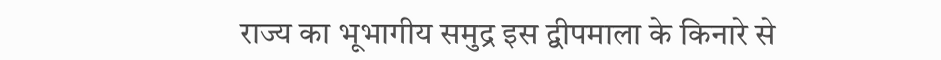राज्य का भूभागीय समुद्र इस द्वीपमाला के किनारे से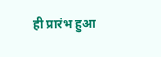ही प्रारंभ हुआ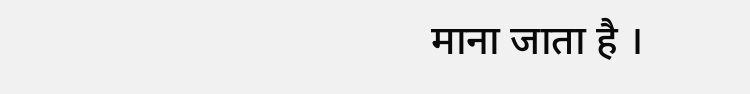माना जाता है ।